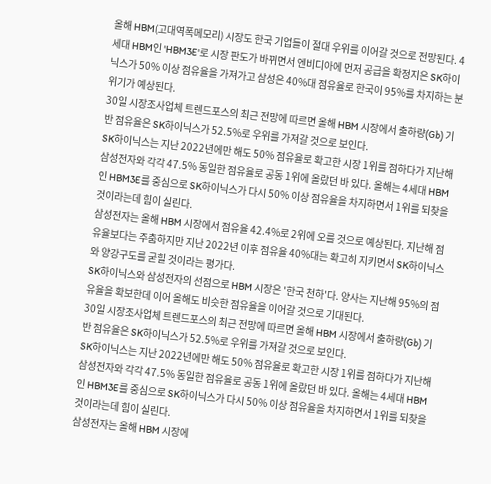올해 HBM(고대역폭메모리) 시장도 한국 기업들이 절대 우위를 이어갈 것으로 전망된다. 4세대 HBM인 'HBM3E'로 시장 판도가 바뀌면서 엔비디아에 먼저 공급을 확정지은 SK하이닉스가 50% 이상 점유율을 가져가고 삼성은 40%대 점유율로 한국이 95%를 차지하는 분위기가 예상된다.
30일 시장조사업체 트렌드포스의 최근 전망에 따르면 올해 HBM 시장에서 출하량(Gb) 기반 점유율은 SK하이닉스가 52.5%로 우위를 가져갈 것으로 보인다.
SK하이닉스는 지난 2022년에만 해도 50% 점유율로 확고한 시장 1위를 점하다가 지난해 삼성전자와 각각 47.5% 동일한 점유율로 공동 1위에 올랐던 바 있다. 올해는 4세대 HBM인 HBM3E를 중심으로 SK하이닉스가 다시 50% 이상 점유율을 차지하면서 1위를 되찾을 것이라는데 힘이 실린다.
삼성전자는 올해 HBM 시장에서 점유율 42.4%로 2위에 오를 것으로 예상된다. 지난해 점유율보다는 주춤하지만 지난 2022년 이후 점유율 40%대는 확고히 지키면서 SK하이닉스와 양강구도를 굳힐 것이라는 평가다.
SK하이닉스와 삼성전자의 선점으로 HBM 시장은 '한국 천하'다. 양사는 지난해 95%의 점유율을 확보한데 이어 올해도 비슷한 점유율을 이어갈 것으로 기대된다.
30일 시장조사업체 트렌드포스의 최근 전망에 따르면 올해 HBM 시장에서 출하량(Gb) 기반 점유율은 SK하이닉스가 52.5%로 우위를 가져갈 것으로 보인다.
SK하이닉스는 지난 2022년에만 해도 50% 점유율로 확고한 시장 1위를 점하다가 지난해 삼성전자와 각각 47.5% 동일한 점유율로 공동 1위에 올랐던 바 있다. 올해는 4세대 HBM인 HBM3E를 중심으로 SK하이닉스가 다시 50% 이상 점유율을 차지하면서 1위를 되찾을 것이라는데 힘이 실린다.
삼성전자는 올해 HBM 시장에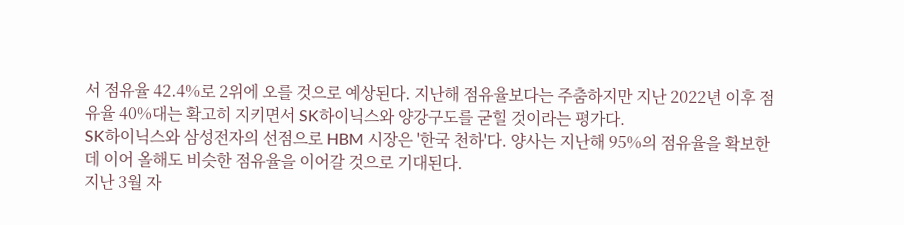서 점유율 42.4%로 2위에 오를 것으로 예상된다. 지난해 점유율보다는 주춤하지만 지난 2022년 이후 점유율 40%대는 확고히 지키면서 SK하이닉스와 양강구도를 굳힐 것이라는 평가다.
SK하이닉스와 삼성전자의 선점으로 HBM 시장은 '한국 천하'다. 양사는 지난해 95%의 점유율을 확보한데 이어 올해도 비슷한 점유율을 이어갈 것으로 기대된다.
지난 3월 자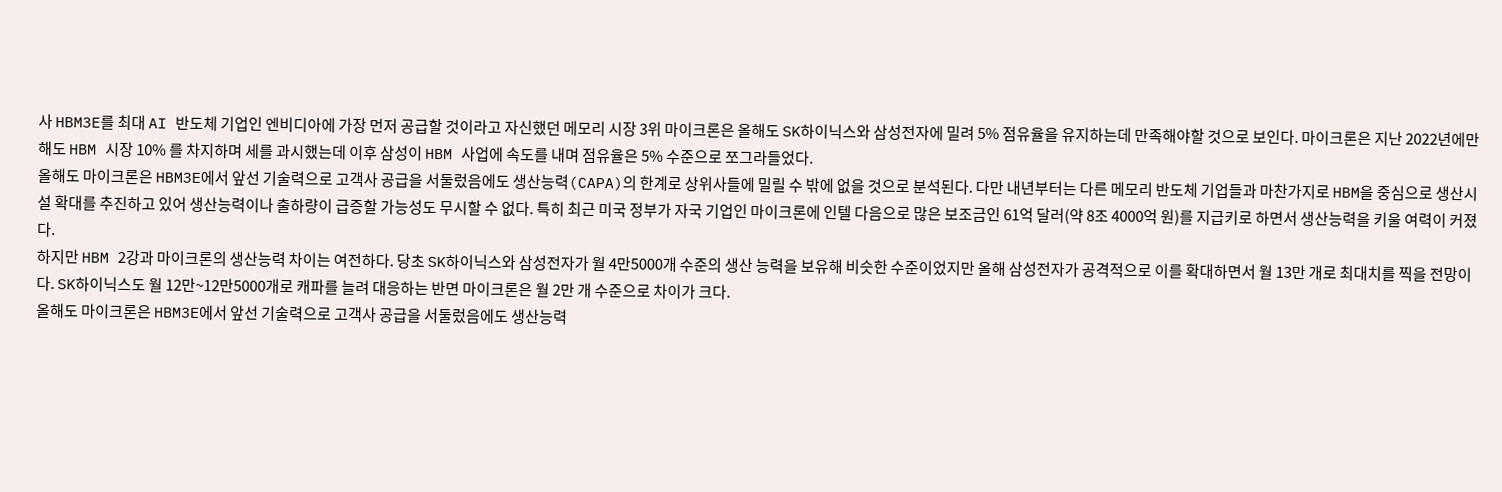사 HBM3E를 최대 AI 반도체 기업인 엔비디아에 가장 먼저 공급할 것이라고 자신했던 메모리 시장 3위 마이크론은 올해도 SK하이닉스와 삼성전자에 밀려 5% 점유율을 유지하는데 만족해야할 것으로 보인다. 마이크론은 지난 2022년에만 해도 HBM 시장 10% 를 차지하며 세를 과시했는데 이후 삼성이 HBM 사업에 속도를 내며 점유율은 5% 수준으로 쪼그라들었다.
올해도 마이크론은 HBM3E에서 앞선 기술력으로 고객사 공급을 서둘렀음에도 생산능력(CAPA)의 한계로 상위사들에 밀릴 수 밖에 없을 것으로 분석된다. 다만 내년부터는 다른 메모리 반도체 기업들과 마찬가지로 HBM을 중심으로 생산시설 확대를 추진하고 있어 생산능력이나 출하량이 급증할 가능성도 무시할 수 없다. 특히 최근 미국 정부가 자국 기업인 마이크론에 인텔 다음으로 많은 보조금인 61억 달러(약 8조 4000억 원)를 지급키로 하면서 생산능력을 키울 여력이 커졌다.
하지만 HBM 2강과 마이크론의 생산능력 차이는 여전하다. 당초 SK하이닉스와 삼성전자가 월 4만5000개 수준의 생산 능력을 보유해 비슷한 수준이었지만 올해 삼성전자가 공격적으로 이를 확대하면서 월 13만 개로 최대치를 찍을 전망이다. SK하이닉스도 월 12만~12만5000개로 캐파를 늘려 대응하는 반면 마이크론은 월 2만 개 수준으로 차이가 크다.
올해도 마이크론은 HBM3E에서 앞선 기술력으로 고객사 공급을 서둘렀음에도 생산능력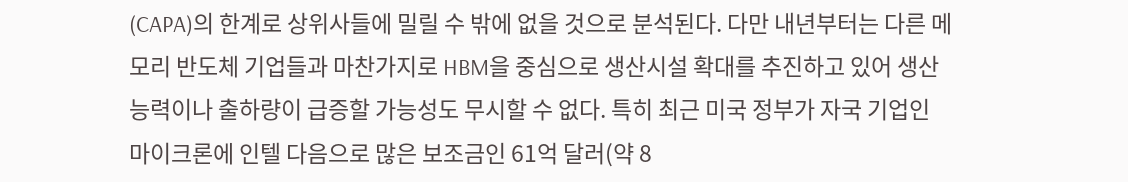(CAPA)의 한계로 상위사들에 밀릴 수 밖에 없을 것으로 분석된다. 다만 내년부터는 다른 메모리 반도체 기업들과 마찬가지로 HBM을 중심으로 생산시설 확대를 추진하고 있어 생산능력이나 출하량이 급증할 가능성도 무시할 수 없다. 특히 최근 미국 정부가 자국 기업인 마이크론에 인텔 다음으로 많은 보조금인 61억 달러(약 8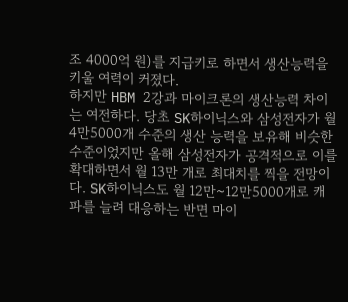조 4000억 원)를 지급키로 하면서 생산능력을 키울 여력이 커졌다.
하지만 HBM 2강과 마이크론의 생산능력 차이는 여전하다. 당초 SK하이닉스와 삼성전자가 월 4만5000개 수준의 생산 능력을 보유해 비슷한 수준이었지만 올해 삼성전자가 공격적으로 이를 확대하면서 월 13만 개로 최대치를 찍을 전망이다. SK하이닉스도 월 12만~12만5000개로 캐파를 늘려 대응하는 반면 마이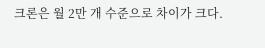크론은 월 2만 개 수준으로 차이가 크다.